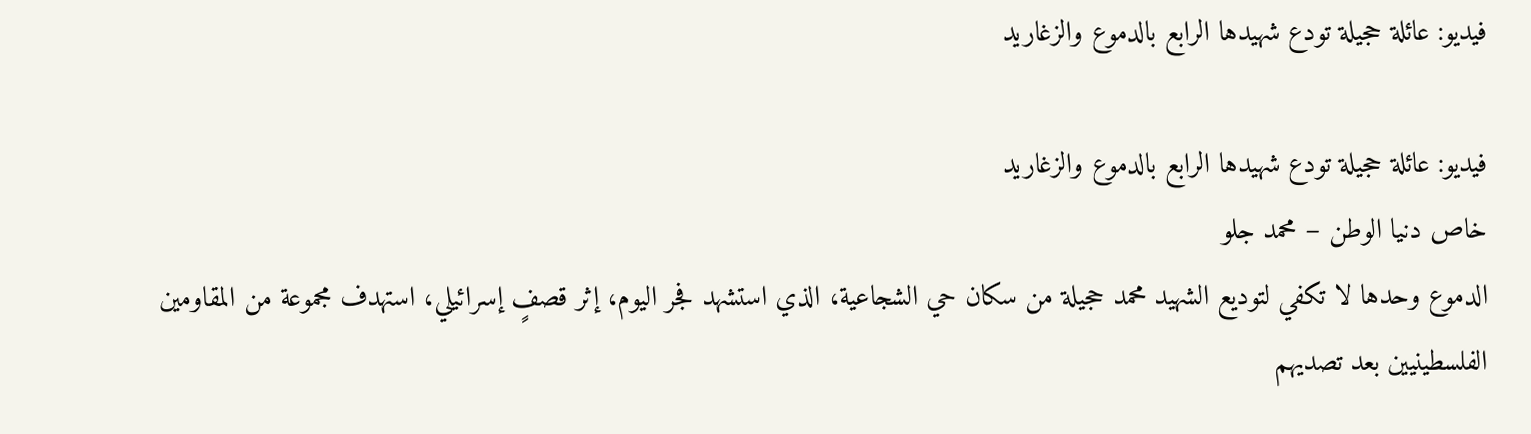فيديو: عائلة حجيلة تودع شهيدها الرابع بالدموع والزغاريد

فيديو: عائلة حجيلة تودع شهيدها الرابع بالدموع والزغاريد
خاص دنيا الوطن – محمد جلو
الدموع وحدها لا تكفي لتوديع الشهيد محمد حجيلة من سكان حي الشجاعية، الذي استشهد فجر اليوم، إثر قصفٍ إسرائيلي، استهدف مجموعة من المقاومين الفلسطينيين بعد تصديهم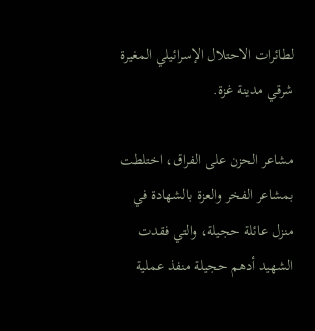لطائرات الاحتلال الإسرائيلي المغيرة شرقي مدينة غزة.

مشاعر الحزن على الفراق، اختلطت بمشاعر الفخر والعزة بالشهادة في منزل عائلة حجيلة، والتي فقدت الشهيد أدهم حجيلة منفذ عملية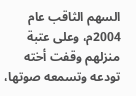السهم الثاقب عام 2004م، وعلى عتبة منزلهم وقفت أخته تودعه وتسمعه صوتها،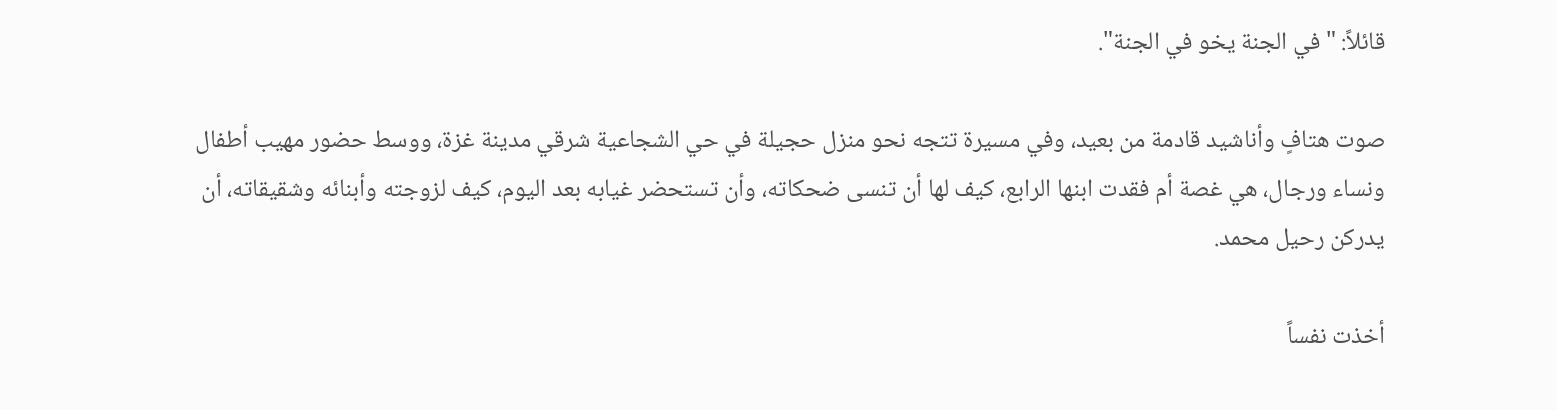قائلاً: "في الجنة يخو في الجنة".

صوت هتافٍ وأناشيد قادمة من بعيد، وفي مسيرة تتجه نحو منزل حجيلة في حي الشجاعية شرقي مدينة غزة، ووسط حضور مهيب أطفال ونساء ورجال، هي غصة أم فقدت ابنها الرابع، كيف لها أن تنسى ضحكاته، وأن تستحضر غيابه بعد اليوم، كيف لزوجته وأبنائه وشقيقاته، أن يدركن رحيل محمد.

أخذت نفساً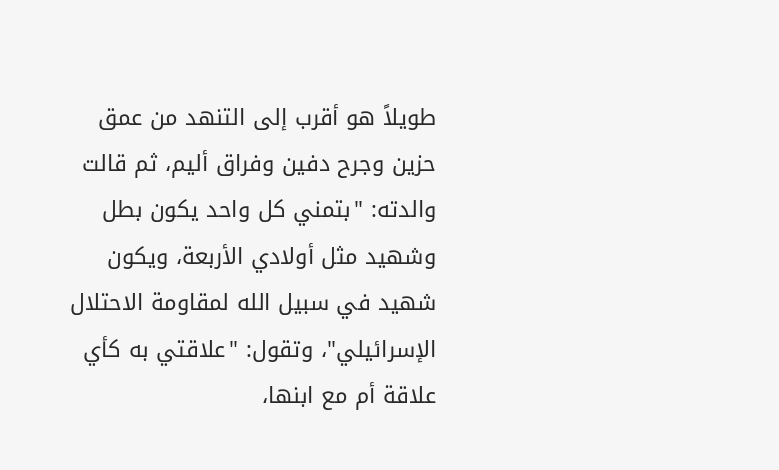طويلاً هو أقرب إلى التنهد من عمق حزين وجرح دفين وفراق أليم، ثم قالت والدته: "بتمني كل واحد يكون بطل وشهيد مثل أولادي الأربعة، ويكون شهيد في سبيل الله لمقاومة الاحتلال الإسرائيلي"، وتقول: "علاقتي به كأي علاقة أم مع ابنها،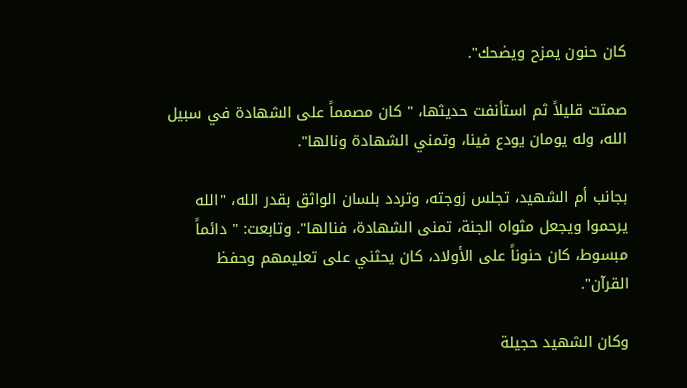كان حنون يمزح ويضحك".

صمتت قليلاً ثم استأنفت حديثها، " كان مصمماً على الشهادة في سبيل الله، وله يومان يودع فينا، وتمني الشهادة ونالها".

بجانب أم الشهيد، تجلس زوجته، وتردد بلسان الواثق بقدر الله، "الله يرحموا ويجعل مثواه الجنة، تمنى الشهادة، فنالها". وتابعت: " دائماً مبسوط، كان حنوناً على الأولاد، كان يحثني على تعليمهم وحفظ القرآن".

وكان الشهيد حجيلة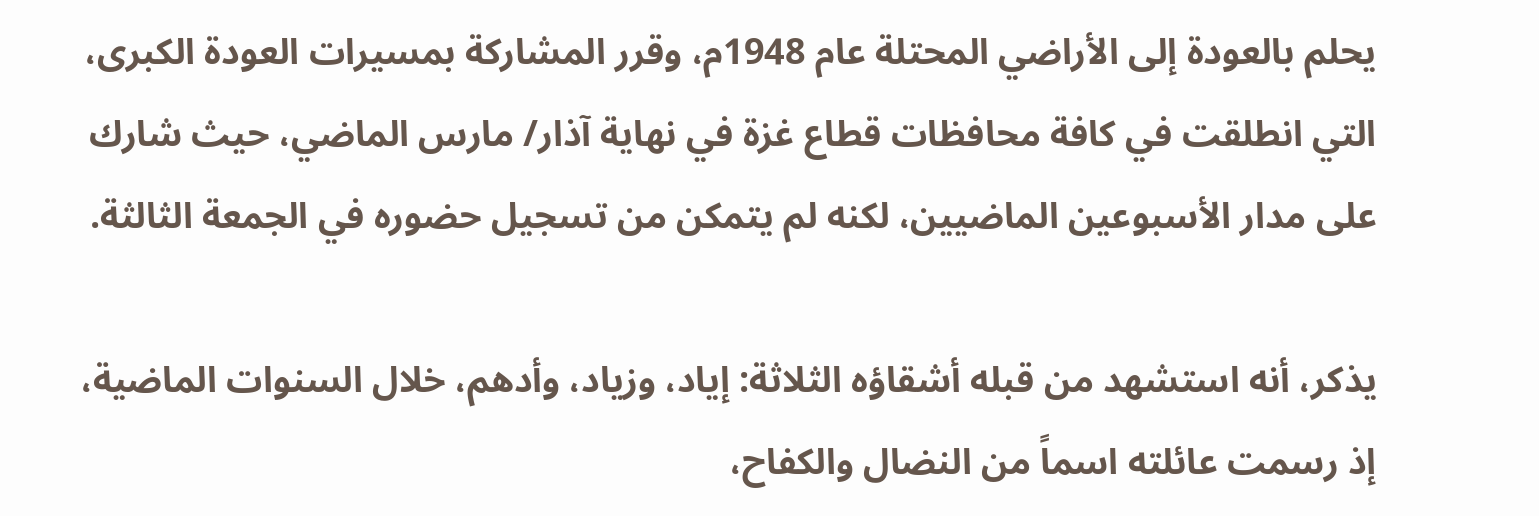يحلم بالعودة إلى الأراضي المحتلة عام 1948م، وقرر المشاركة بمسيرات العودة الكبرى، التي انطلقت في كافة محافظات قطاع غزة في نهاية آذار/ مارس الماضي، حيث شارك على مدار الأسبوعين الماضيين، لكنه لم يتمكن من تسجيل حضوره في الجمعة الثالثة.

يذكر، أنه استشهد من قبله أشقاؤه الثلاثة: إياد، وزياد، وأدهم، خلال السنوات الماضية، إذ رسمت عائلته اسماً من النضال والكفاح،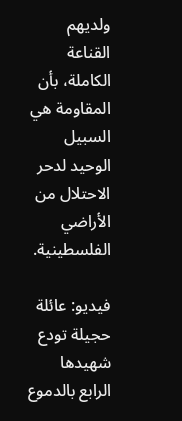ولديهم القناعة الكاملة، بأن المقاومة هي السبيل الوحيد لدحر الاحتلال من الأراضي الفلسطينية.

فيديو: عائلة حجيلة تودع شهيدها الرابع بالدموع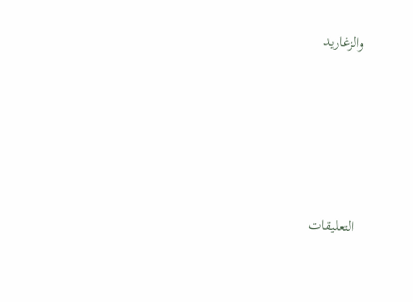والزغاريد






التعليقات